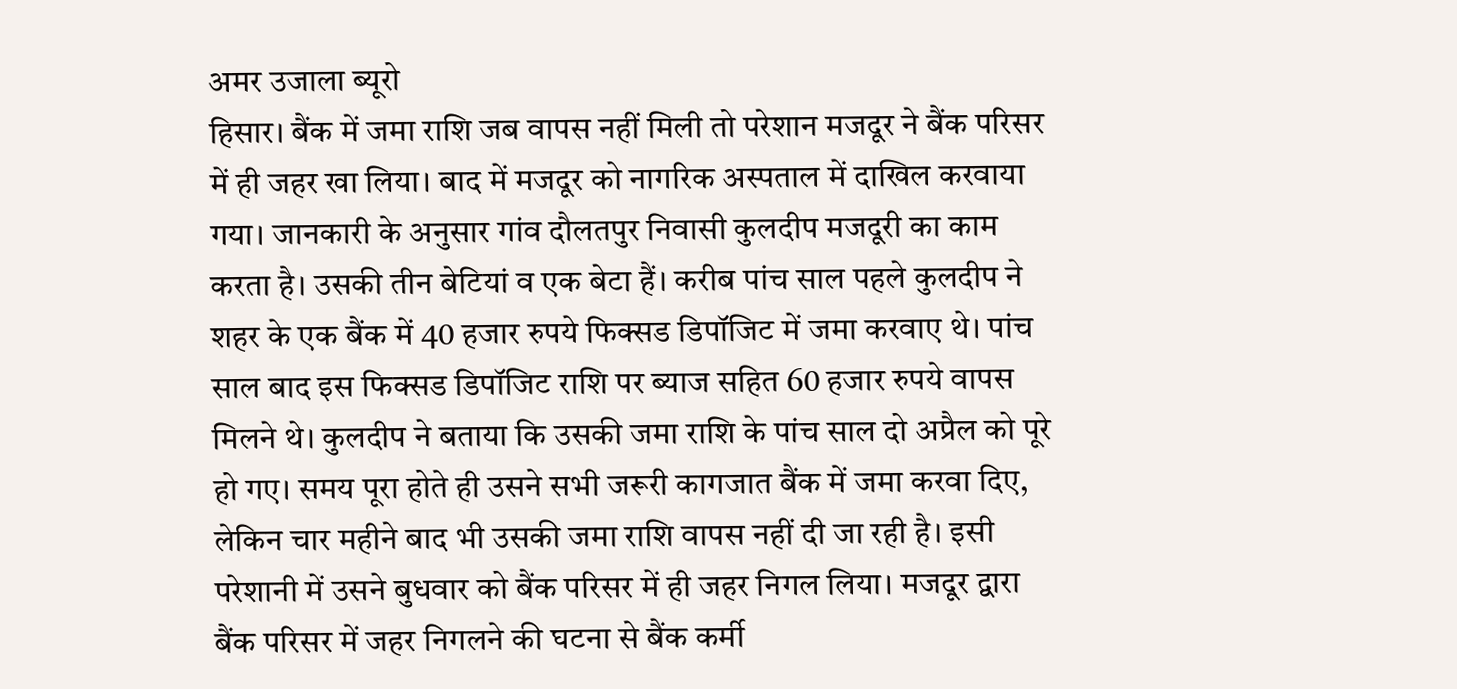अमर उजाला ब्यूरो
हिसार। बैंक में जमा राशि जब वापस नहीं मिली तो परेशान मजदूर ने बैंक परिसर में ही जहर खा लिया। बाद में मजदूर को नागरिक अस्पताल में दाखिल करवाया गया। जानकारी के अनुसार गांव दौलतपुर निवासी कुलदीप मजदूरी का काम करता है। उसकी तीन बेटियां व एक बेटा हैं। करीब पांच साल पहले कुलदीप ने शहर के एक बैंक में 40 हजार रुपये फिक्सड डिपॉजिट में जमा करवाए थे। पांच साल बाद इस फिक्सड डिपॉजिट राशि पर ब्याज सहित 60 हजार रुपये वापस मिलने थे। कुलदीप ने बताया कि उसकी जमा राशि के पांच साल दो अप्रैल को पूरे हो गए। समय पूरा होते ही उसने सभी जरूरी कागजात बैंक में जमा करवा दिए, लेकिन चार महीने बाद भी उसकी जमा राशि वापस नहीं दी जा रही है। इसी परेशानी में उसने बुधवार को बैंक परिसर में ही जहर निगल लिया। मजदूर द्वारा बैंक परिसर में जहर निगलने की घटना से बैंक कर्मी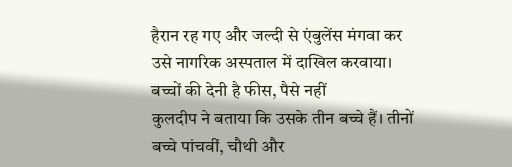हैरान रह गए और जल्दी से एंबुलेंस मंगवा कर उसे नागरिक अस्पताल में दाखिल करवाया।
बच्चों की देनी है फीस, पैसे नहीं
कुलदीप ने बताया कि उसके तीन बच्चे हैं। तीनों बच्चे पांचवीं, चौथी और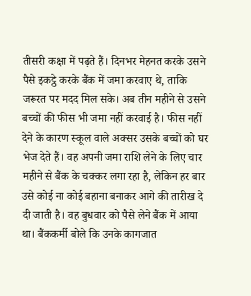तीसरी कक्षा में पढ़ते हैं। दिनभर मेहनत करके उसने पैसे इकट्ठे करके बैंक में जमा करवाए थे, ताकि जरूरत पर मदद मिल सके। अब तीन महीने से उसने बच्चों की फीस भी जमा नहीं करवाई है। फीस नहीं देने के कारण स्कूल वाले अक्सर उसके बच्चों को घर भेज देते हैं। वह अपनी जमा राशि लेने के लिए चार महीने से बैंक के चक्कर लगा रहा है, लेकिन हर बार उसे कोई ना कोई बहाना बनाकर आगे की तारीख दे दी जाती है। वह बुधवार को पैसे लेने बैंक में आया था। बैंककर्मी बोले कि उनके कागजात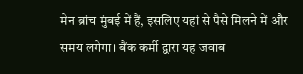मेन ब्रांच मुंबई में हैं, इसलिए यहां से पैसे मिलने में और समय लगेगा। बैंक कर्मी द्वारा यह जवाब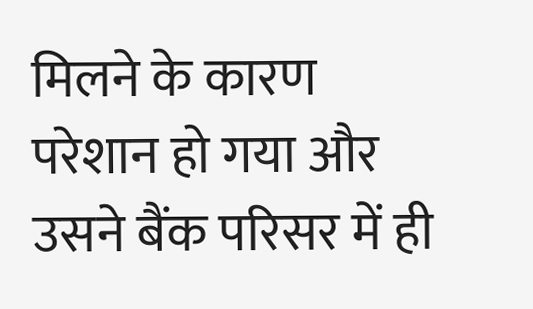मिलने के कारण परेशान हो गया और उसने बैंक परिसर में ही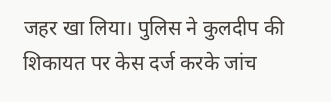जहर खा लिया। पुलिस ने कुलदीप की शिकायत पर केस दर्ज करके जांच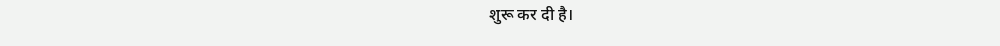शुरू कर दी है।